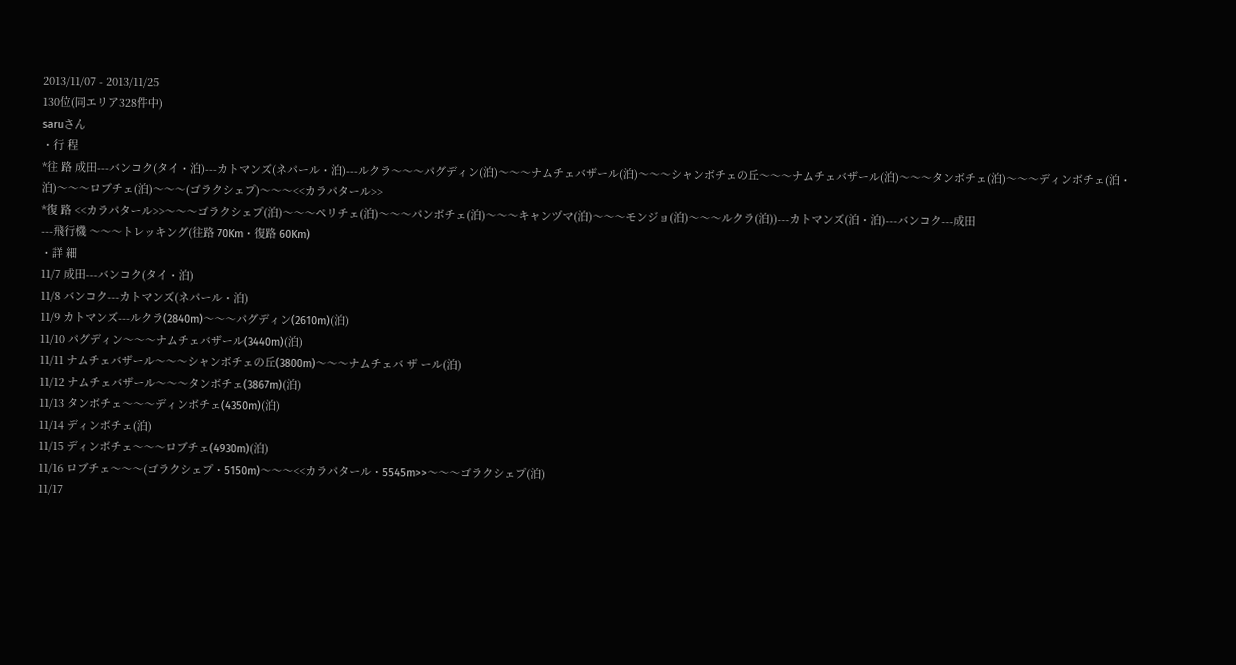2013/11/07 - 2013/11/25
130位(同エリア328件中)
saruさん
・行 程
*往 路 成田---バンコク(タイ・泊)---カトマンズ(ネパール・泊)---ルクラ〜〜〜パグディン(泊)〜〜〜ナムチェバザール(泊)〜〜〜シャンボチェの丘〜〜〜ナムチェバザール(泊)〜〜〜タンボチェ(泊)〜〜〜ディンボチェ(泊・泊)〜〜〜ロブチェ(泊)〜〜〜(ゴラクシェプ)〜〜〜<<カラパタール>>
*復 路 <<カラパタール>>〜〜〜ゴラクシェプ(泊)〜〜〜ペリチェ(泊)〜〜〜パンボチェ(泊)〜〜〜キャンヅマ(泊)〜〜〜モンジョ(泊)〜〜〜ルクラ(泊))---カトマンズ(泊・泊)---バンコク---成田
---飛行機 〜〜〜トレッキング(往路 70Km・復路 60Km)
・詳 細
11/7 成田---バンコク(タイ・泊)
11/8 バンコク---カトマンズ(ネパール・泊)
11/9 カトマンズ---ルクラ(2840m)〜〜〜パグディン(2610m)(泊)
11/10 パグディン〜〜〜ナムチェバザール(3440m)(泊)
11/11 ナムチェバザール〜〜〜シャンボチェの丘(3800m)〜〜〜ナムチェバ ザ ール(泊)
11/12 ナムチェバザール〜〜〜タンボチェ(3867m)(泊)
11/13 タンボチェ〜〜〜ディンボチェ(4350m)(泊)
11/14 ディンボチェ(泊)
11/15 ディンボチェ〜〜〜ロブチェ(4930m)(泊)
11/16 ロブチェ〜〜〜(ゴラクシェプ・5150m)〜〜〜<<カラパタール・5545m>>〜〜〜ゴラクシェプ(泊)
11/17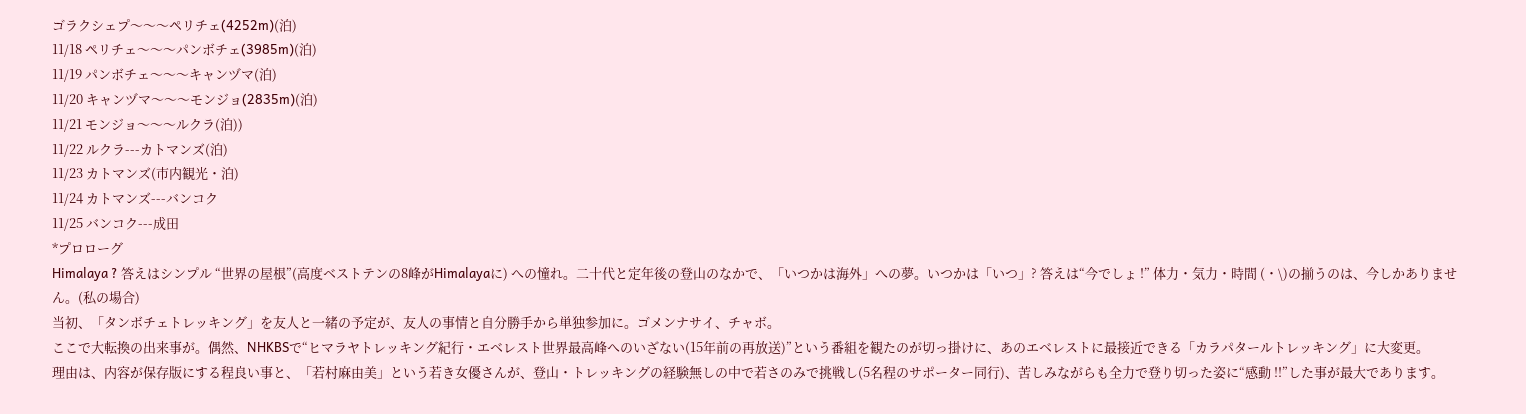ゴラクシェプ〜〜〜ペリチェ(4252m)(泊)
11/18 ペリチェ〜〜〜パンボチェ(3985m)(泊)
11/19 パンボチェ〜〜〜キャンヅマ(泊)
11/20 キャンヅマ〜〜〜モンジョ(2835m)(泊)
11/21 モンジョ〜〜〜ルクラ(泊))
11/22 ルクラ---カトマンズ(泊)
11/23 カトマンズ(市内観光・泊)
11/24 カトマンズ---バンコク
11/25 バンコク---成田
*プロローグ
Himalaya ? 答えはシンプル “世界の屋根”(高度ベストテンの8峰がHimalayaに) への憧れ。二十代と定年後の登山のなかで、「いつかは海外」への夢。いつかは「いつ」? 答えは“今でしょ !” 体力・気力・時間 (・\)の揃うのは、今しかありません。(私の場合)
当初、「タンボチェトレッキング」を友人と一緒の予定が、友人の事情と自分勝手から単独参加に。ゴメンナサイ、チャボ。
ここで大転換の出来事が。偶然、NHKBSで“ヒマラヤトレッキング紀行・エベレスト世界最高峰へのいざない(15年前の再放送)”という番組を観たのが切っ掛けに、あのエベレストに最接近できる「カラパタールトレッキング」に大変更。
理由は、内容が保存版にする程良い事と、「若村麻由美」という若き女優さんが、登山・トレッキングの経験無しの中で若さのみで挑戦し(5名程のサポーター同行)、苦しみながらも全力で登り切った姿に“感動 !!”した事が最大であります。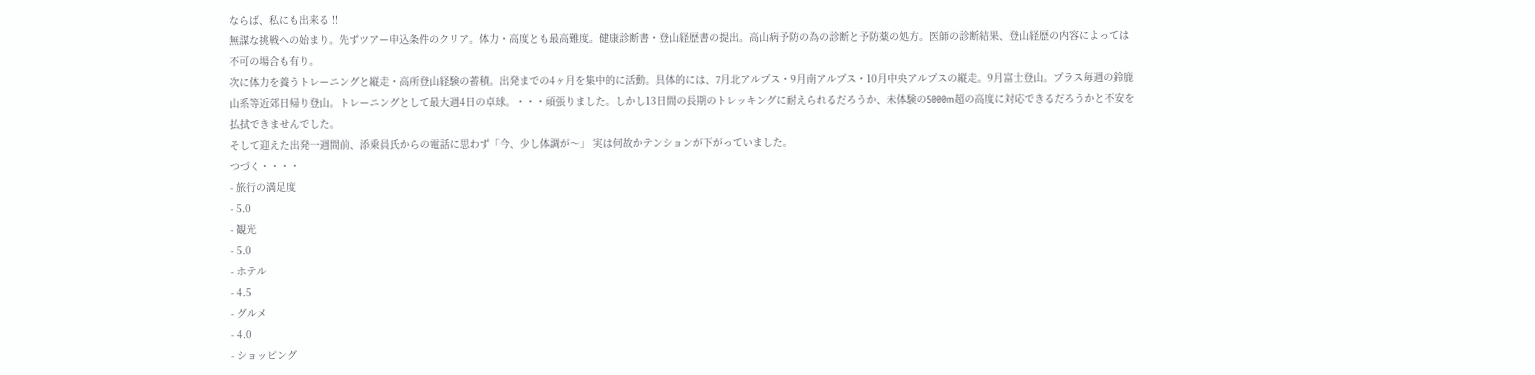ならば、私にも出来る !!
無謀な挑戦への始まり。先ずツアー申込条件のクリア。体力・高度とも最高難度。健康診断書・登山経歴書の提出。高山病予防の為の診断と予防薬の処方。医師の診断結果、登山経歴の内容によっては不可の場合も有り。
次に体力を養うトレーニングと縦走・高所登山経験の蓄積。出発までの4ヶ月を集中的に活動。具体的には、7月北アルプス・9月南アルプス・10月中央アルプスの縦走。9月富士登山。プラス毎週の鈴鹿山系等近郊日帰り登山。トレーニングとして最大週4日の卓球。・・・頑張りました。しかし13日間の長期のトレッキングに耐えられるだろうか、未体験の5000m超の高度に対応できるだろうかと不安を払拭できませんでした。
そして迎えた出発一週間前、添乗員氏からの電話に思わず「今、少し体調が〜」 実は何故かテンションが下がっていました。
つづく・・・・
- 旅行の満足度
- 5.0
- 観光
- 5.0
- ホテル
- 4.5
- グルメ
- 4.0
- ショッピング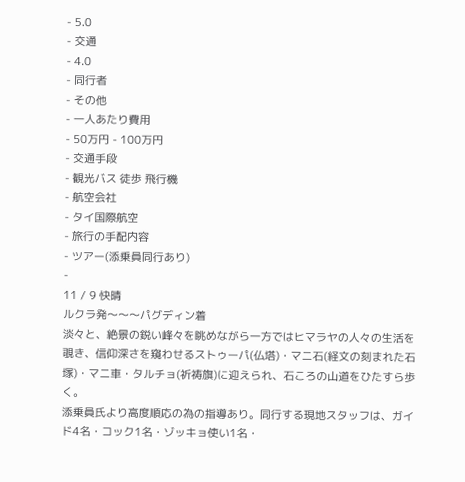- 5.0
- 交通
- 4.0
- 同行者
- その他
- 一人あたり費用
- 50万円 - 100万円
- 交通手段
- 観光バス 徒歩 飛行機
- 航空会社
- タイ国際航空
- 旅行の手配内容
- ツアー(添乗員同行あり)
-
11 / 9 快晴
ルクラ発〜〜〜パグディン着
淡々と、絶景の鋭い峰々を眺めながら一方ではヒマラヤの人々の生活を覗き、信仰深さを窺わせるストゥーパ(仏塔)・マニ石(経文の刻まれた石塚)・マニ車・タルチョ(祈祷旗)に迎えられ、石ころの山道をひたすら歩く。
添乗員氏より高度順応の為の指導あり。同行する現地スタッフは、ガイド4名・コック1名・ゾッキョ使い1名・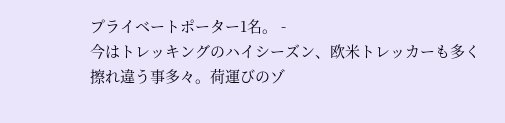プライベートポーター1名。 -
今はトレッキングのハイシーズン、欧米トレッカーも多く擦れ違う事多々。荷運びのゾ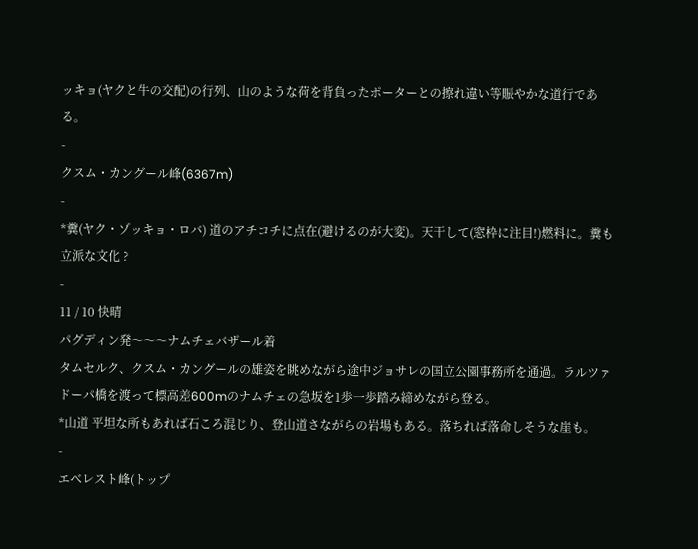ッキョ(ヤクと牛の交配)の行列、山のような荷を背負ったポーターとの擦れ違い等賑やかな道行である。
-
クスム・カングール峰(6367m)
-
*糞(ヤク・ゾッキョ・ロバ) 道のアチコチに点在(避けるのが大変)。天干して(窓枠に注目!)燃料に。糞も立派な文化 ?
-
11 / 10 快晴
パグディン発〜〜〜ナムチェバザール着
タムセルク、クスム・カングールの雄姿を眺めながら途中ジョサレの国立公園事務所を通過。ラルツァドーパ橋を渡って標高差600mのナムチェの急坂を1歩一歩踏み締めながら登る。
*山道 平坦な所もあれば石ころ混じり、登山道さながらの岩場もある。落ちれば落命しそうな崖も。
-
エベレスト峰(トップ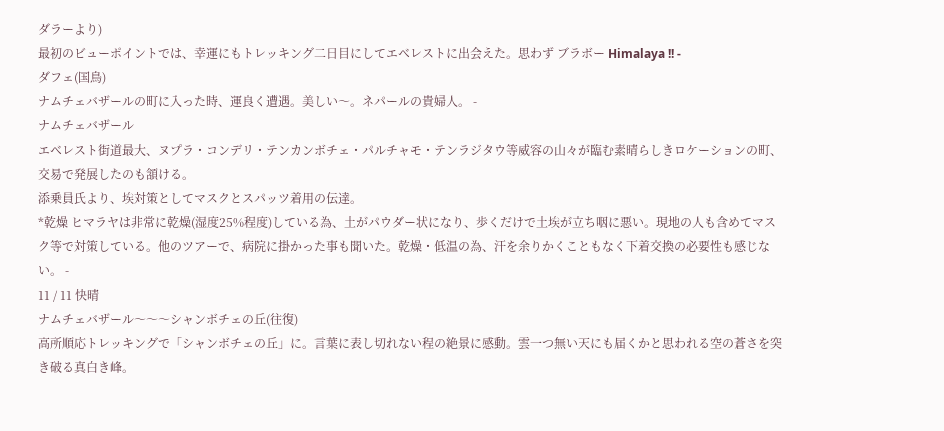ダラーより)
最初のビューポイントでは、幸運にもトレッキング二日目にしてエベレストに出会えた。思わず ブラボー Himalaya !! -
ダフェ(国鳥)
ナムチェバザールの町に入った時、運良く遭遇。美しい〜。ネパールの貴婦人。 -
ナムチェバザール
エベレスト街道最大、ヌプラ・コンデリ・テンカンボチェ・パルチャモ・テンラジタウ等威容の山々が臨む素晴らしきロケーションの町、交易で発展したのも頷ける。
添乗員氏より、埃対策としてマスクとスパッツ着用の伝達。
*乾燥 ヒマラヤは非常に乾燥(湿度25%程度)している為、土がパウダー状になり、歩くだけで土埃が立ち咽に悪い。現地の人も含めてマスク等で対策している。他のツアーで、病院に掛かった事も聞いた。乾燥・低温の為、汗を余りかくこともなく下着交換の必要性も感じない。 -
11 / 11 快晴
ナムチェバザール〜〜〜シャンボチェの丘(往復)
高所順応トレッキングで「シャンボチェの丘」に。言葉に表し切れない程の絶景に感動。雲一つ無い天にも届くかと思われる空の蒼さを突き破る真白き峰。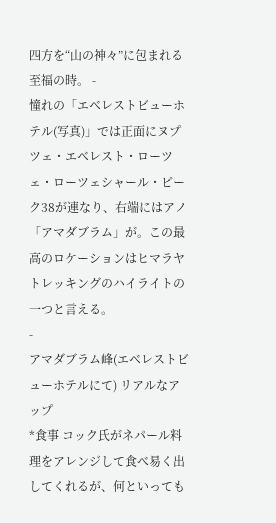四方を“山の神々”に包まれる至福の時。 -
憧れの「エベレストビューホテル(写真)」では正面にヌプツェ・エベレスト・ローツェ・ローツェシャール・ピーク38が連なり、右端にはアノ「アマダブラム」が。この最高のロケーションはヒマラヤトレッキングのハイライトの一つと言える。
-
アマダブラム峰(エベレストビューホテルにて) リアルなアップ
*食事 コック氏がネパール料理をアレンジして食べ易く出してくれるが、何といっても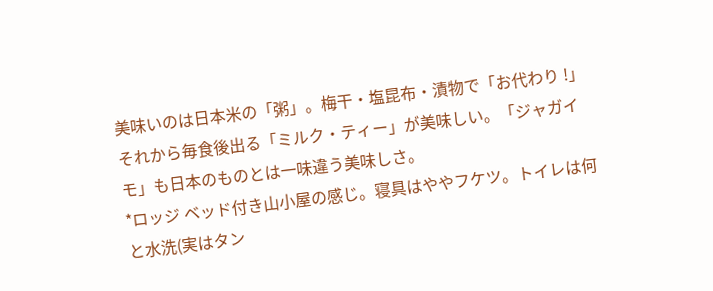美味いのは日本米の「粥」。梅干・塩昆布・漬物で「お代わり !」
それから毎食後出る「ミルク・ティー」が美味しい。「ジャガイモ」も日本のものとは一味違う美味しさ。
*ロッジ ベッド付き山小屋の感じ。寝具はややフケツ。トイレは何と水洗(実はタン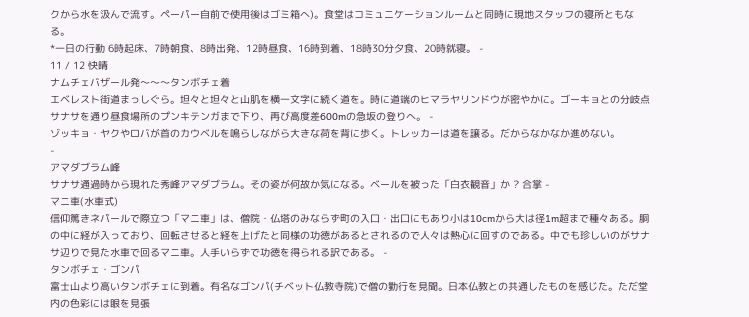クから水を汲んで流す。ペーパー自前で使用後はゴミ箱へ)。食堂はコミュニケーションルームと同時に現地スタッフの寝所ともなる。
*一日の行動 6時起床、7時朝食、8時出発、12時昼食、16時到着、18時30分夕食、20時就寝。 -
11 / 12 快晴
ナムチェバザール発〜〜〜タンボチェ着
エベレスト街道まっしぐら。坦々と坦々と山肌を横一文字に続く道を。時に道端のヒマラヤリンドウが密やかに。ゴーキョとの分岐点サナサを通り昼食場所のプンキテンガまで下り、再び高度差600mの急坂の登りへ。 -
ゾッキョ・ヤクやロバが首のカウベルを鳴らしながら大きな荷を背に歩く。トレッカーは道を譲る。だからなかなか進めない。
-
アマダブラム峰
サナサ通過時から現れた秀峰アマダブラム。その姿が何故か気になる。ベールを被った「白衣観音」か ? 合掌 -
マニ車(水車式)
信仰篤きネパールで際立つ「マニ車」は、僧院・仏塔のみならず町の入口・出口にもあり小は10cmから大は径1m超まで種々ある。胴の中に経が入っており、回転させると経を上げたと同様の功徳があるとされるので人々は熱心に回すのである。中でも珍しいのがサナサ辺りで見た水車で回るマニ車。人手いらずで功徳を得られる訳である。 -
タンボチェ・ゴンパ
富士山より高いタンボチェに到着。有名なゴンパ(チベット仏教寺院)で僧の勤行を見聞。日本仏教との共通したものを感じた。ただ堂内の色彩には眼を見張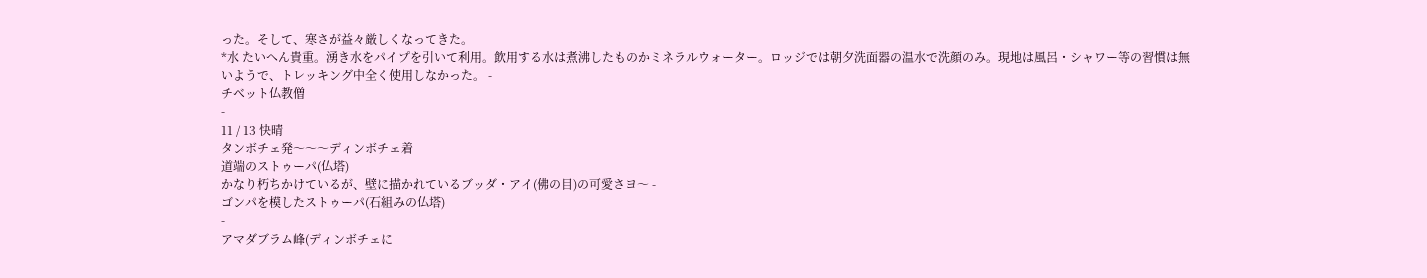った。そして、寒さが益々厳しくなってきた。
*水 たいへん貴重。湧き水をパイプを引いて利用。飲用する水は煮沸したものかミネラルウォーター。ロッジでは朝夕洗面器の温水で洗顔のみ。現地は風呂・シャワー等の習慣は無いようで、トレッキング中全く使用しなかった。 -
チベット仏教僧
-
11 / 13 快晴
タンボチェ発〜〜〜ディンボチェ着
道端のストゥーパ(仏塔)
かなり朽ちかけているが、壁に描かれているブッダ・アイ(佛の目)の可愛さヨ〜 -
ゴンパを模したストゥーパ(石組みの仏塔)
-
アマダブラム峰(ディンボチェに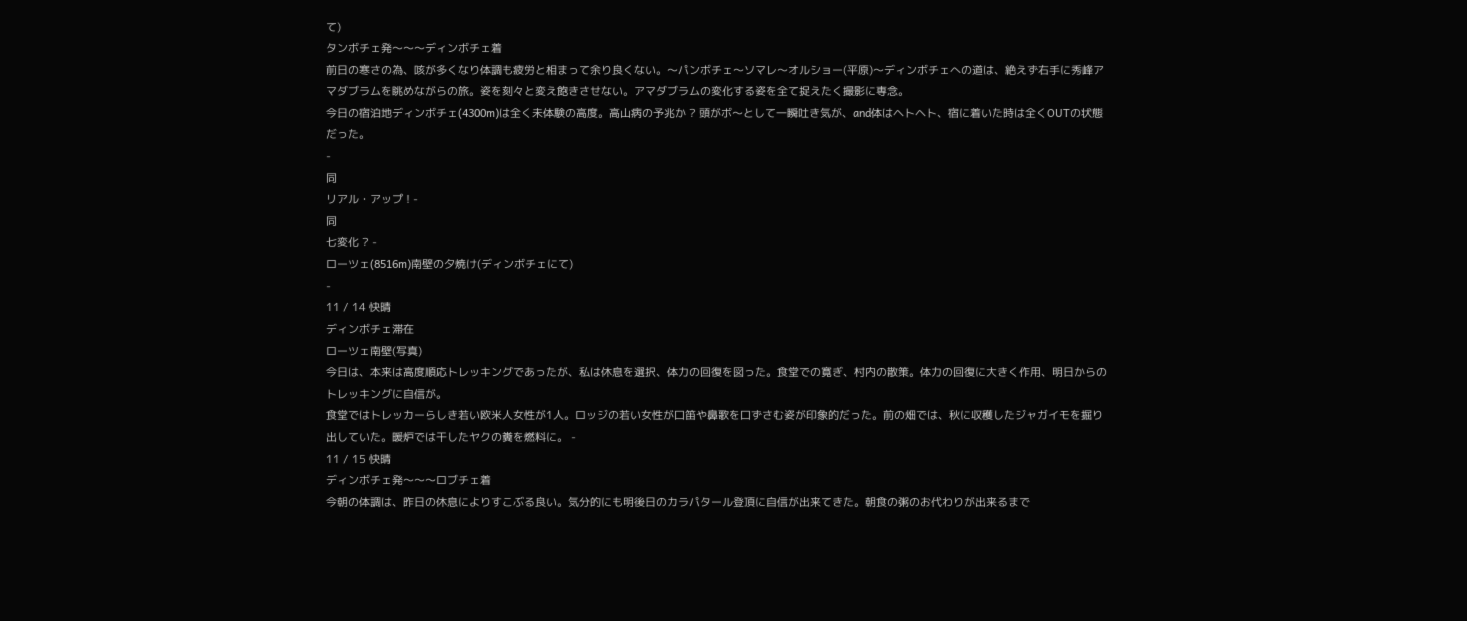て)
タンボチェ発〜〜〜ディンボチェ着
前日の寒さの為、咳が多くなり体調も疲労と相まって余り良くない。〜パンボチェ〜ソマレ〜オルショー(平原)〜ディンボチェへの道は、絶えず右手に秀峰アマダブラムを眺めながらの旅。姿を刻々と変え飽きさせない。アマダブラムの変化する姿を全て捉えたく撮影に専念。
今日の宿泊地ディンボチェ(4300m)は全く未体験の高度。高山病の予兆か ? 頭がボ〜として一瞬吐き気が、and体はヘトヘト、宿に着いた時は全くOUTの状態だった。
-
同
リアル・アップ ! -
同
七変化 ? -
ローツェ(8516m)南壁の夕焼け(ディンボチェにて)
-
11 / 14 快晴
ディンボチェ滞在
ローツェ南壁(写真)
今日は、本来は高度順応トレッキングであったが、私は休息を選択、体力の回復を図った。食堂での寛ぎ、村内の散策。体力の回復に大きく作用、明日からのトレッキングに自信が。
食堂ではトレッカーらしき若い欧米人女性が1人。ロッジの若い女性が口笛や鼻歌を口ずさむ姿が印象的だった。前の畑では、秋に収穫したジャガイモを掘り出していた。暖炉では干したヤクの糞を燃料に。 -
11 / 15 快晴
ディンボチェ発〜〜〜ロブチェ着
今朝の体調は、昨日の休息によりすこぶる良い。気分的にも明後日のカラパタール登頂に自信が出来てきた。朝食の粥のお代わりが出来るまで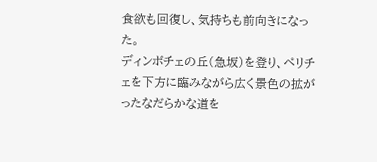食欲も回復し、気持ちも前向きになった。
ディンボチェの丘(急坂)を登り、ペリチェを下方に臨みながら広く景色の拡がったなだらかな道を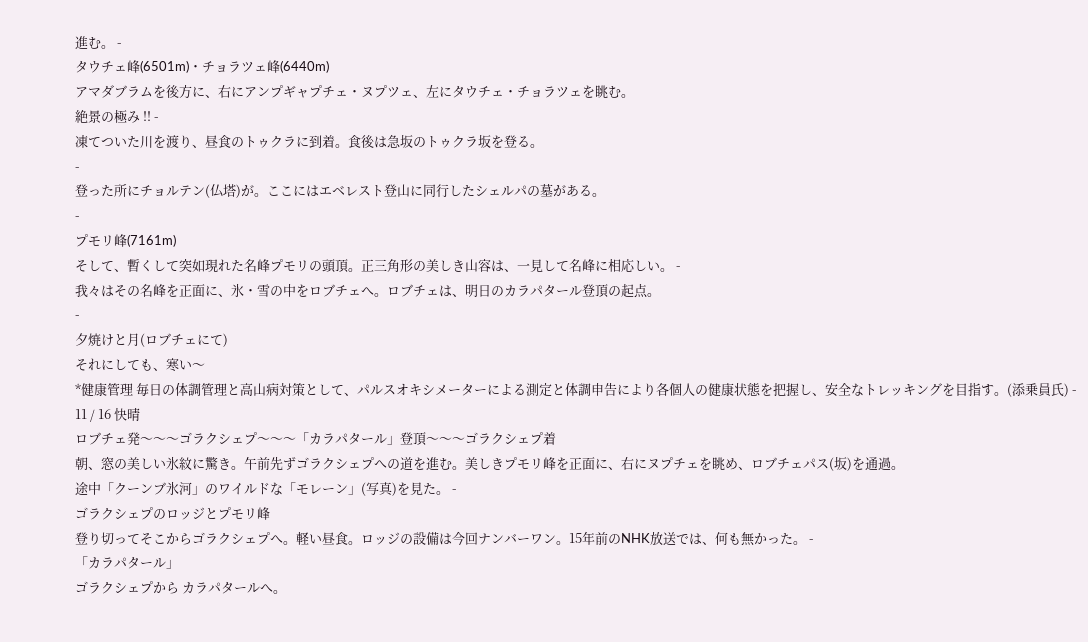進む。 -
タウチェ峰(6501m)・チョラツェ峰(6440m)
アマダブラムを後方に、右にアンプギャプチェ・ヌプツェ、左にタウチェ・チョラツェを眺む。
絶景の極み !! -
凍てついた川を渡り、昼食のトゥクラに到着。食後は急坂のトゥクラ坂を登る。
-
登った所にチョルテン(仏塔)が。ここにはエベレスト登山に同行したシェルパの墓がある。
-
プモリ峰(7161m)
そして、暫くして突如現れた名峰プモリの頭頂。正三角形の美しき山容は、一見して名峰に相応しい。 -
我々はその名峰を正面に、氷・雪の中をロブチェへ。ロブチェは、明日のカラパタール登頂の起点。
-
夕焼けと月(ロブチェにて)
それにしても、寒い〜
*健康管理 毎日の体調管理と高山病対策として、パルスオキシメーターによる測定と体調申告により各個人の健康状態を把握し、安全なトレッキングを目指す。(添乗員氏) -
11 / 16 快晴
ロブチェ発〜〜〜ゴラクシェプ〜〜〜「カラパタール」登頂〜〜〜ゴラクシェプ着
朝、窓の美しい氷紋に驚き。午前先ずゴラクシェプへの道を進む。美しきプモリ峰を正面に、右にヌプチェを眺め、ロブチェパス(坂)を通過。
途中「クーンブ氷河」のワイルドな「モレーン」(写真)を見た。 -
ゴラクシェプのロッジとプモリ峰
登り切ってそこからゴラクシェプへ。軽い昼食。ロッジの設備は今回ナンバーワン。15年前のNHK放送では、何も無かった。 -
「カラパタール」
ゴラクシェプから カラパタールへ。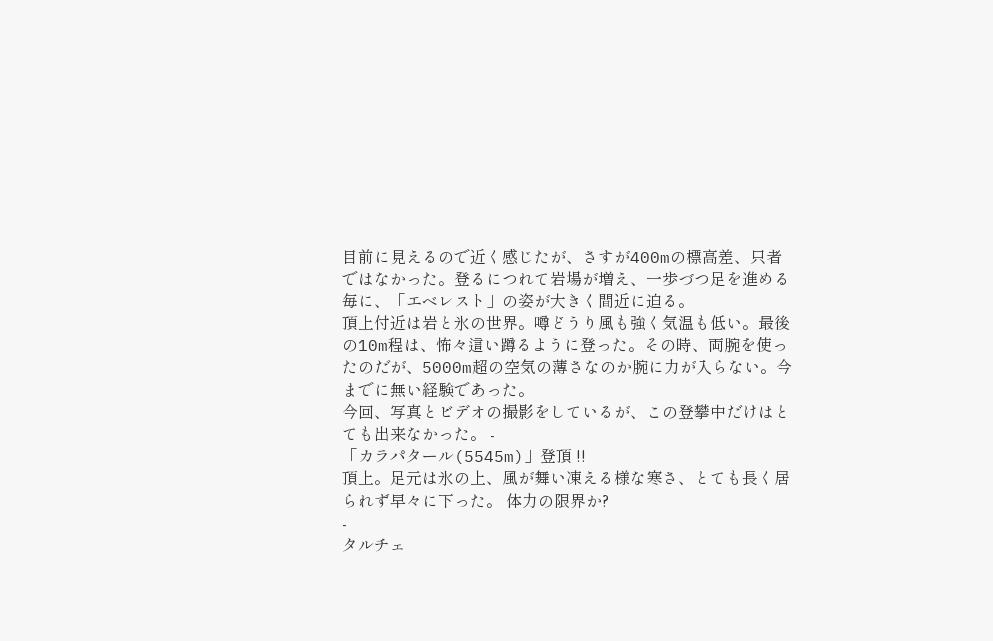目前に見えるので近く感じたが、さすが400mの標高差、只者ではなかった。登るにつれて岩場が増え、一歩づつ足を進める毎に、「エベレスト」の姿が大きく間近に迫る。
頂上付近は岩と氷の世界。噂どうり風も強く気温も低い。最後の10m程は、怖々這い蹲るように登った。その時、両腕を使ったのだが、5000m超の空気の薄さなのか腕に力が入らない。今までに無い経験であった。
今回、写真とビデオの撮影をしているが、この登攀中だけはとても出来なかった。 -
「カラパタール(5545m)」登頂 !!
頂上。足元は氷の上、風が舞い凍える様な寒さ、とても長く居られず早々に下った。 体力の限界か?
-
タルチェ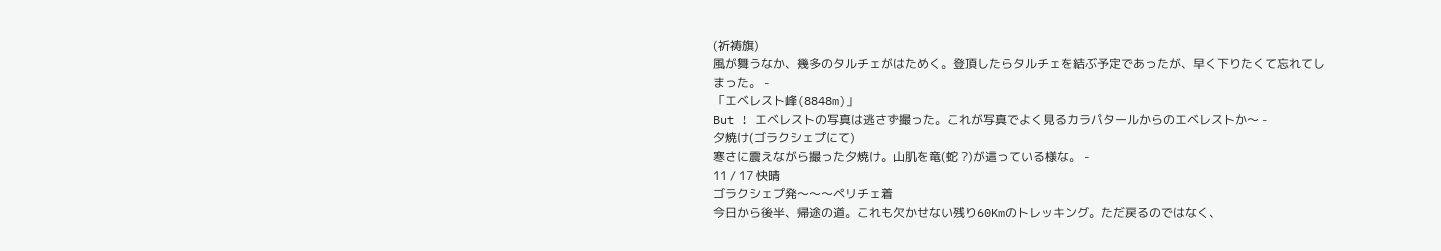(祈祷旗)
風が舞うなか、幾多のタルチェがはためく。登頂したらタルチェを結ぶ予定であったが、早く下りたくて忘れてしまった。 -
「エベレスト峰(8848m)」
But ! エベレストの写真は逃さず撮った。これが写真でよく見るカラパタールからのエベレストか〜 -
夕焼け(ゴラクシェプにて)
寒さに震えながら撮った夕焼け。山肌を竜(蛇 ?)が這っている様な。 -
11 / 17 快晴
ゴラクシェプ発〜〜〜ペリチェ着
今日から後半、帰途の道。これも欠かせない残り60Kmのトレッキング。ただ戻るのではなく、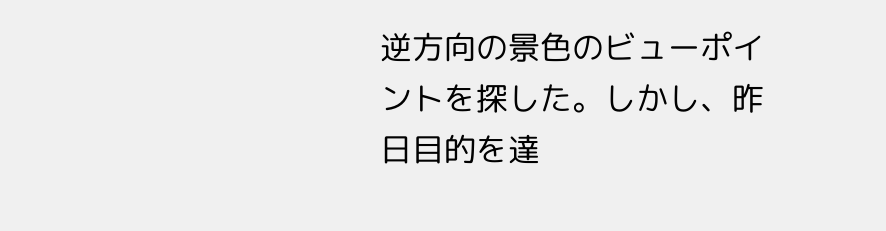逆方向の景色のビューポイントを探した。しかし、昨日目的を達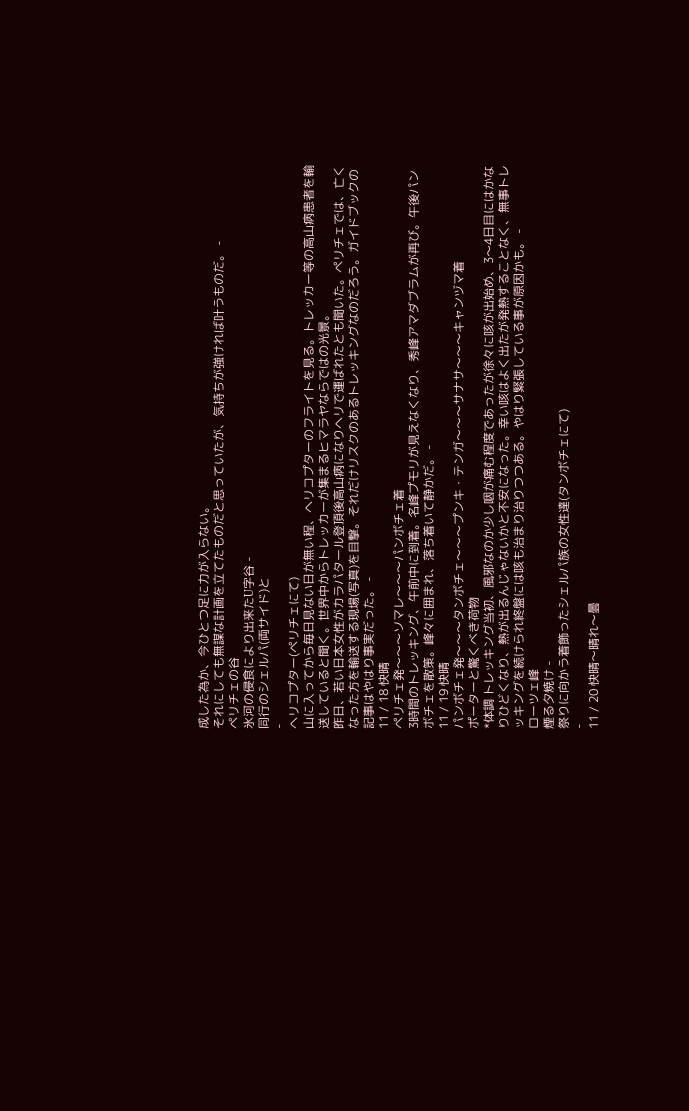成した為か、今ひとつ足に力が入らない。
それにしても無謀な計画を立てたものだと思っていたが、気持ちが強ければ叶うものだ。 -
ペリチェの谷
氷河の侵食により出来たU字谷 -
同行のシェルパ(両サイド)と
-
ヘリコプター(ペリチェにて)
山に入ってから毎日見ない日が無い程、ヘリコプターのフライトを見る。トレッカー等の高山病患者を輸送していると聞く。世界中からトレッカーが集まるヒマラヤならではの光景。
昨日、若い日本女性がカラパタール登頂後高山病になりヘリで運ばれたとも聞いた。ペリチェでは、亡くなった方を輸送する現場(写真)を目撃。それだけリスクのあるトレッキングなのだろう。ガイドブックの記事はやはり事実だった。 -
11 / 18 快晴
ペリチェ発〜〜〜ソマレ〜〜〜パンボチェ着
3時間のトレッキング、午前中に到着。名峰プモリが見えなくなり、秀峰アマダブラムが再び。午後パンボチェを散策。峰々に囲まれ、落ち着いて静かだ。 -
11 / 19 快晴
パンボチェ発〜〜〜タンボチェ〜〜〜プンキ・テンガ〜〜〜サナサ〜〜〜キャンヅマ着
ポーターと驚くべき荷物
*体調 トレッキング当初、風邪なのか少し咽が痛む程度であったが徐々に咳が出始め、3〜4日目にはかなりひどくなり、熱が出るんじゃないかと不安になった。幸い咳はよく出たが発熱することなく、無事トレッキングを続けられ終盤には咳も治まり治りつつある。やはり緊張している事が原因かも。 -
ローツェ峰
煙る夕焼け -
祭りに向かう着飾ったシェルパ族の女性達(タンボチェにて)
-
11 / 20 快晴〜晴れ〜曇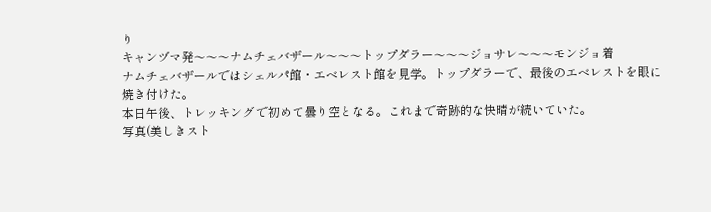り
キャンヅマ発〜〜〜ナムチェバザール〜〜〜トップダラー〜〜〜ジョサレ〜〜〜モンジョ着
ナムチェバザールではシェルパ館・エベレスト館を見学。トップダラーで、最後のエベレストを眼に焼き付けた。
本日午後、トレッキンク゛で初めて曇り空となる。これまで奇跡的な快晴が続いていた。
写真(美しきスト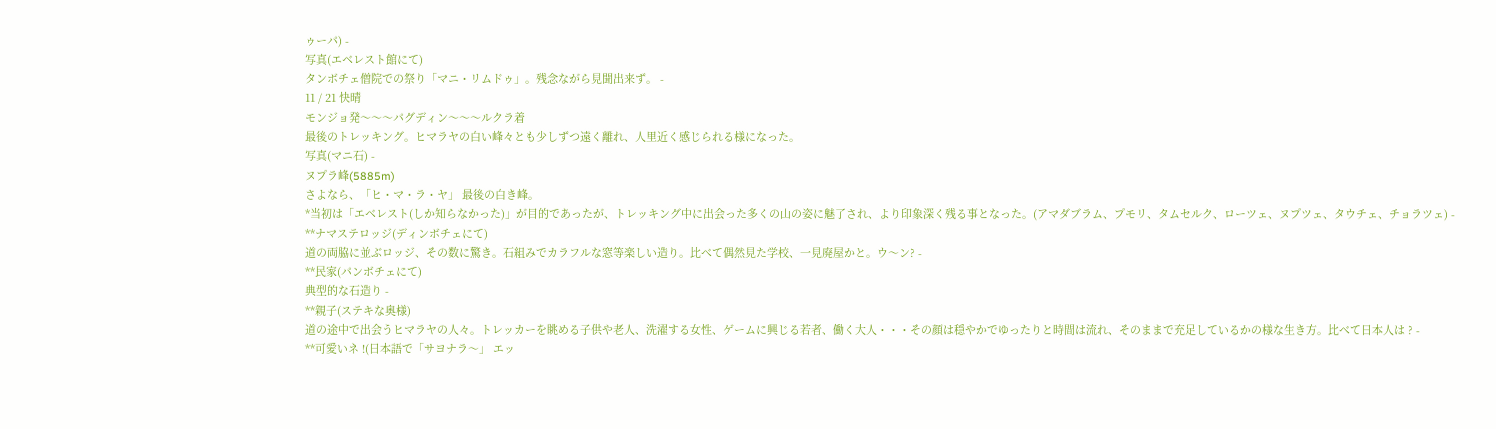ゥーパ) -
写真(エベレスト館にて)
タンボチェ僧院での祭り「マニ・リムドゥ」。残念ながら見聞出来ず。 -
11 / 21 快晴
モンジョ発〜〜〜パグディン〜〜〜ルクラ着
最後のトレッキング。ヒマラヤの白い峰々とも少しずつ遠く離れ、人里近く感じられる様になった。
写真(マニ石) -
ヌプラ峰(5885m)
さよなら、「ヒ・マ・ラ・ヤ」 最後の白き峰。
*当初は「エベレスト(しか知らなかった)」が目的であったが、トレッキング中に出会った多くの山の姿に魅了され、より印象深く残る事となった。(アマダブラム、プモリ、タムセルク、ローツェ、ヌプツェ、タウチェ、チョラツェ) -
**ナマステロッジ(ディンボチェにて)
道の両脇に並ぶロッジ、その数に驚き。石組みでカラフルな窓等楽しい造り。比べて偶然見た学校、一見廃屋かと。ウ〜ン? -
**民家(パンボチェにて)
典型的な石造り -
**親子(ステキな奥様)
道の途中で出会うヒマラヤの人々。トレッカーを眺める子供や老人、洗濯する女性、ゲームに興じる若者、働く大人・・・その顔は穏やかでゆったりと時間は流れ、そのままで充足しているかの様な生き方。比べて日本人は ? -
**可愛いネ !(日本語で「サヨナラ〜」 エッ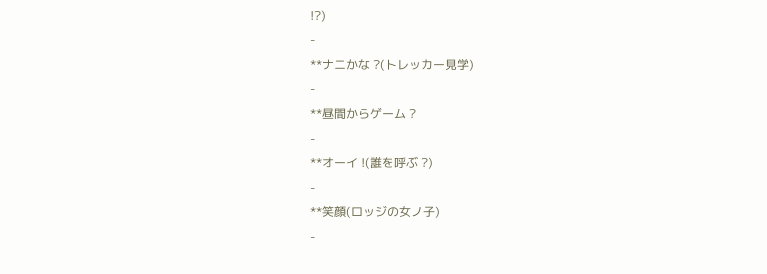!?)
-
**ナニかな ?(トレッカー見学)
-
**昼間からゲーム ?
-
**オーイ !(誰を呼ぶ ?)
-
**笑顔(ロッジの女ノ子)
-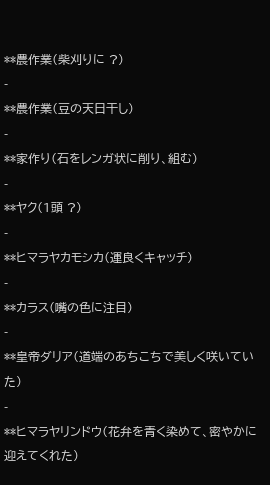**農作業(柴刈りに ?)
-
**農作業(豆の天日干し)
-
**家作り(石をレンガ状に削り、組む)
-
**ヤク(1頭 ?)
-
**ヒマラヤカモシカ(運良くキャッチ)
-
**カラス(嘴の色に注目)
-
**皇帝ダリア(道端のあちこちで美しく咲いていた)
-
**ヒマラヤリンドウ(花弁を青く染めて、密やかに迎えてくれた)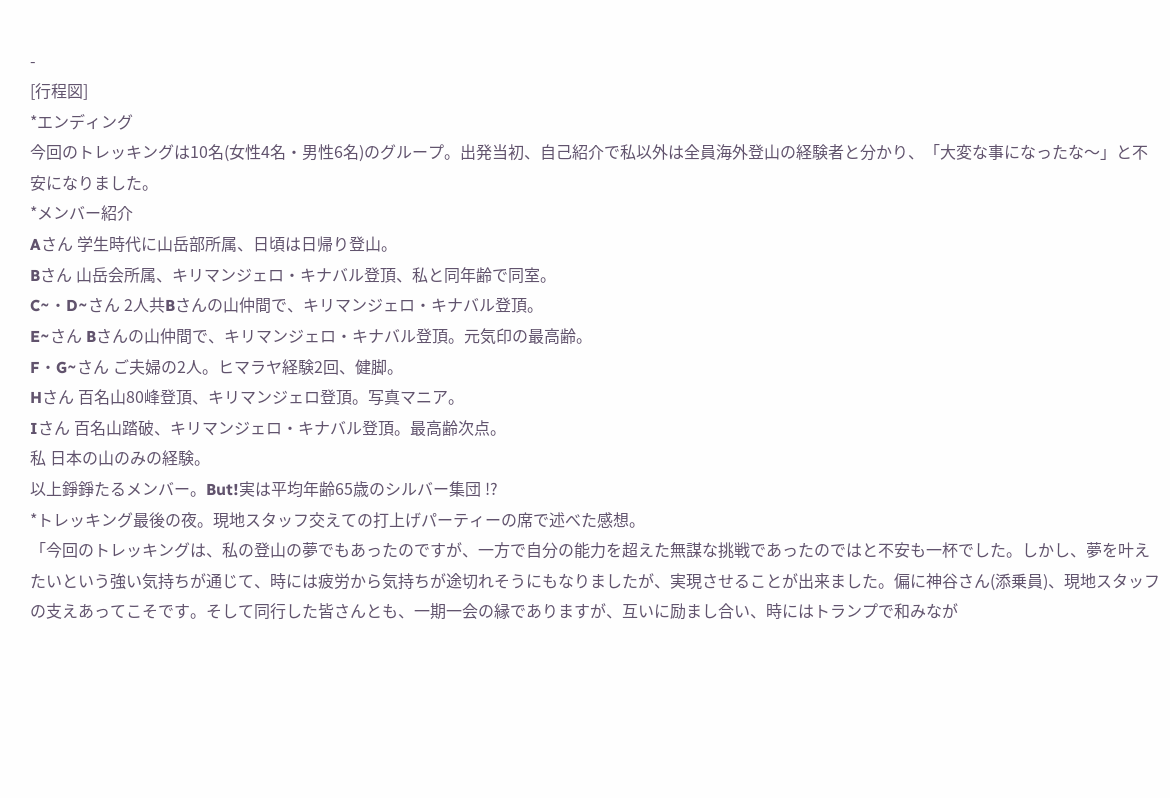-
[行程図]
*エンディング
今回のトレッキングは10名(女性4名・男性6名)のグループ。出発当初、自己紹介で私以外は全員海外登山の経験者と分かり、「大変な事になったな〜」と不安になりました。
*メンバー紹介
Aさん 学生時代に山岳部所属、日頃は日帰り登山。
Bさん 山岳会所属、キリマンジェロ・キナバル登頂、私と同年齢で同室。
C~・D~さん 2人共Bさんの山仲間で、キリマンジェロ・キナバル登頂。
E~さん Bさんの山仲間で、キリマンジェロ・キナバル登頂。元気印の最高齢。
F・G~さん ご夫婦の2人。ヒマラヤ経験2回、健脚。
Hさん 百名山80峰登頂、キリマンジェロ登頂。写真マニア。
Iさん 百名山踏破、キリマンジェロ・キナバル登頂。最高齢次点。
私 日本の山のみの経験。
以上錚錚たるメンバー。But!実は平均年齢65歳のシルバー集団 !?
*トレッキング最後の夜。現地スタッフ交えての打上げパーティーの席で述べた感想。
「今回のトレッキングは、私の登山の夢でもあったのですが、一方で自分の能力を超えた無謀な挑戦であったのではと不安も一杯でした。しかし、夢を叶えたいという強い気持ちが通じて、時には疲労から気持ちが途切れそうにもなりましたが、実現させることが出来ました。偏に神谷さん(添乗員)、現地スタッフの支えあってこそです。そして同行した皆さんとも、一期一会の縁でありますが、互いに励まし合い、時にはトランプで和みなが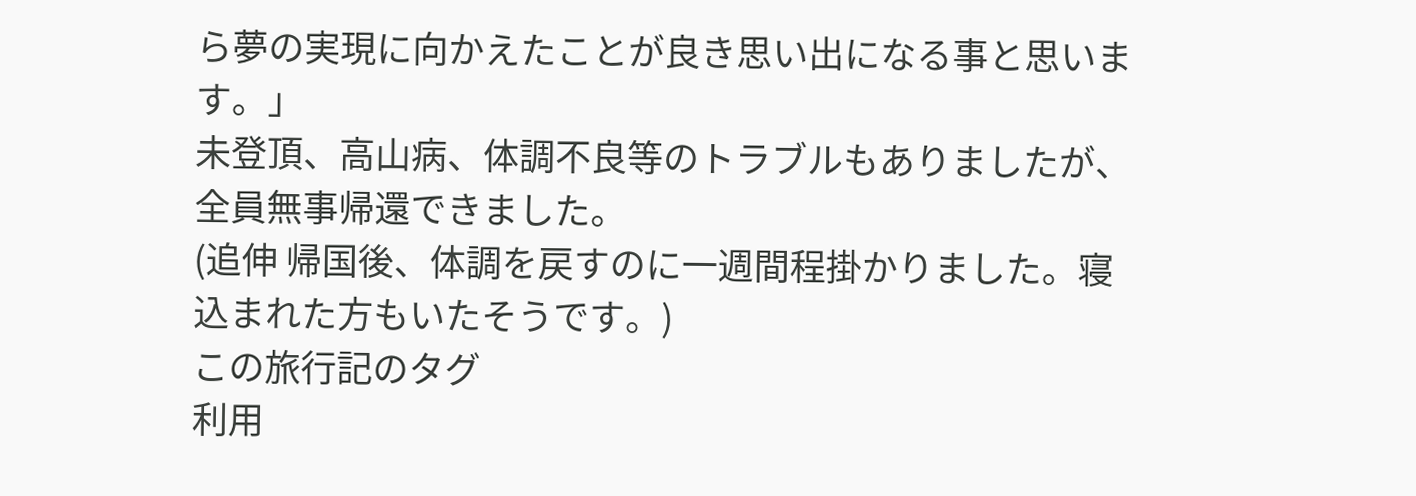ら夢の実現に向かえたことが良き思い出になる事と思います。」
未登頂、高山病、体調不良等のトラブルもありましたが、全員無事帰還できました。
(追伸 帰国後、体調を戻すのに一週間程掛かりました。寝込まれた方もいたそうです。)
この旅行記のタグ
利用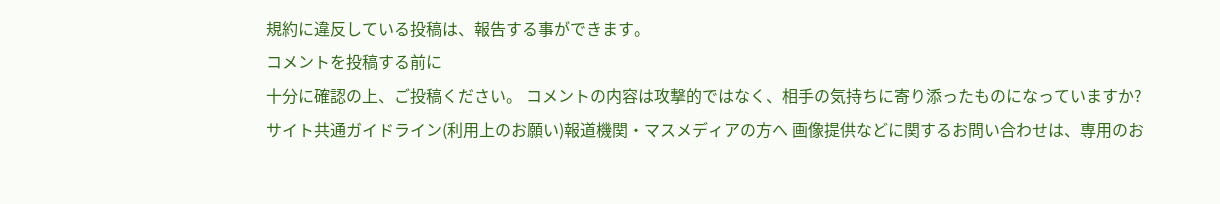規約に違反している投稿は、報告する事ができます。
コメントを投稿する前に
十分に確認の上、ご投稿ください。 コメントの内容は攻撃的ではなく、相手の気持ちに寄り添ったものになっていますか?
サイト共通ガイドライン(利用上のお願い)報道機関・マスメディアの方へ 画像提供などに関するお問い合わせは、専用のお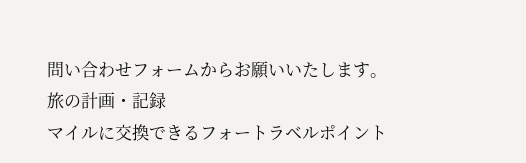問い合わせフォームからお願いいたします。
旅の計画・記録
マイルに交換できるフォートラベルポイント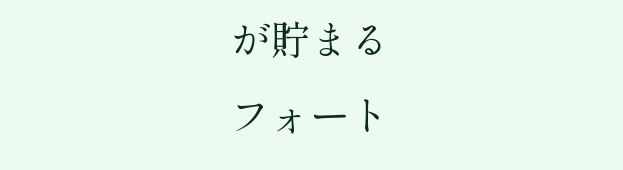が貯まる
フォート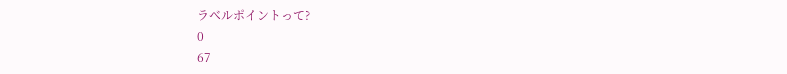ラベルポイントって?
0
67